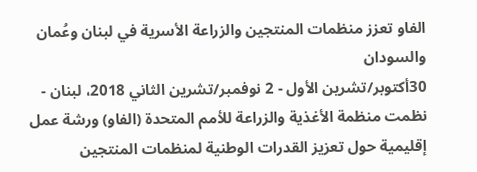الفاو تعزز منظمات المنتجين والزراعة الأسرية في لبنان وعُمان والسودان
30أكتوبر/تشرين الأول - 2 نوفمبر/تشرين الثاني 2018، لبنان - نظمت منظمة الأغذية والزراعة للأمم المتحدة (الفاو) ورشة عمل إقليمية حول تعزيز القدرات الوطنية لمنظمات المنتجين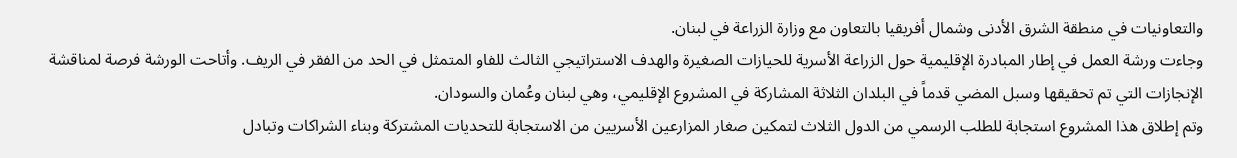والتعاونيات في منطقة الشرق الأدنى وشمال أفريقيا بالتعاون مع وزارة الزراعة في لبنان.
وجاءت ورشة العمل في إطار المبادرة الإقليمية حول الزراعة الأسرية للحيازات الصغيرة والهدف الاستراتيجي الثالث للفاو المتمثل في الحد من الفقر في الريف. وأتاحت الورشة فرصة لمناقشة الإنجازات التي تم تحقيقها وسبل المضي قدماً في البلدان الثلاثة المشاركة في المشروع الإقليمي، وهي لبنان وعُمان والسودان.
وتم إطلاق هذا المشروع استجابة للطلب الرسمي من الدول الثلاث لتمكين صغار المزارعين الأسريين من الاستجابة للتحديات المشتركة وبناء الشراكات وتبادل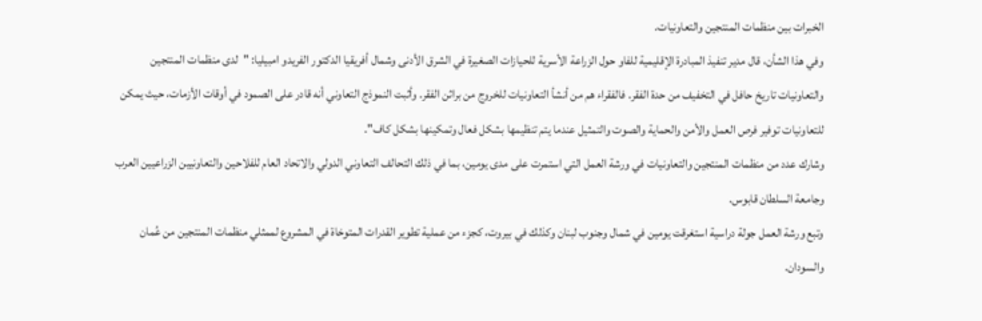الخبرات بين منظمات المنتجين والتعاونيات.
وفي هذا الشأن، قال مدير تنفيذ المبادرة الإقليمية للفاو حول الزراعة الأسرية للحيازات الصغيرة في الشرق الأدنى وشمال أفريقيا الدكتور الفريدو امبيليا: "لدى منظمات المنتجين والتعاونيات تاريخ حافل في التخفيف من حدة الفقر. فالفقراء هم من أنشأ التعاونيات للخروج من براثن الفقر. وأثبت النموذج التعاوني أنه قادر على الصمود في أوقات الأزمات، حيث يمكن للتعاونيات توفير فرص العمل والأمن والحماية والصوت والتمثيل عندما يتم تنظيمها بشكل فعال وتمكينها بشكل كاف".
وشارك عدد من منظمات المنتجين والتعاونيات في ورشة العمل التي استمرت على مدى يومين، بما في ذلك التحالف التعاوني الدولي والاتحاد العام للفلاحين والتعاونيين الزراعيين العرب وجامعة السلطان قابوس.
وتبع ورشة العمل جولة دراسية استغرقت يومين في شمال وجنوب لبنان وكذلك في بيروت، كجزء من عملية تطوير القدرات المتوخاة في المشروع لممثلي منظمات المنتجين من عُمان والسودان.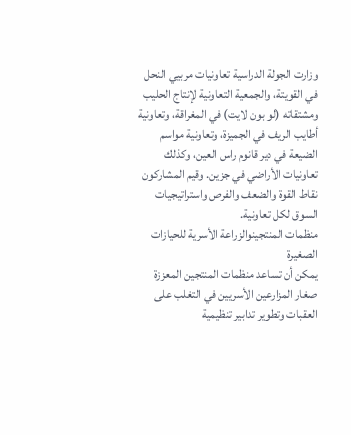وزارت الجولة الدراسية تعاونيات مربيي النحل في القويتة، والجمعية التعاونية لإنتاج الحليب ومشتقاته (لو بون لايت) في المغراقة، وتعاونية أطايب الريف في الجميزة، وتعاونية مواسم الضيعة في دير قانوم راس العين، وكذلك تعاونيات الأراضي في جزين. وقيم المشاركون نقاط القوة والضعف والفرص واستراتيجيات السوق لكل تعاونية.
منظمات المنتجينوالزراعة الأسرية للحيازات الصغيرة
يمكن أن تساعد منظمات المنتجين المعززة صغار المزارعين الأسريين في التغلب على العقبات وتطوير تدابير تنظيمية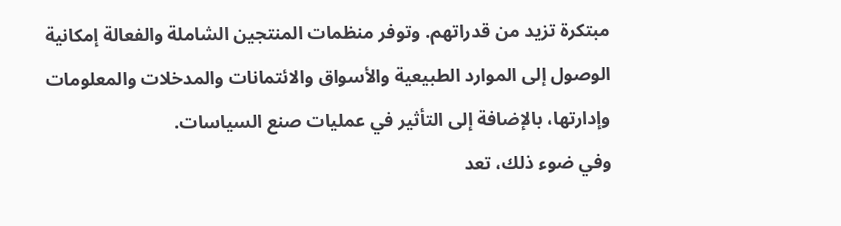مبتكرة تزيد من قدراتهم. وتوفر منظمات المنتجين الشاملة والفعالة إمكانية الوصول إلى الموارد الطبيعية والأسواق والائتمانات والمدخلات والمعلومات وإدارتها، بالإضافة إلى التأثير في عمليات صنع السياسات.
وفي ضوء ذلك، تعد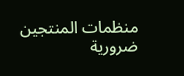منظمات المنتجين ضرورية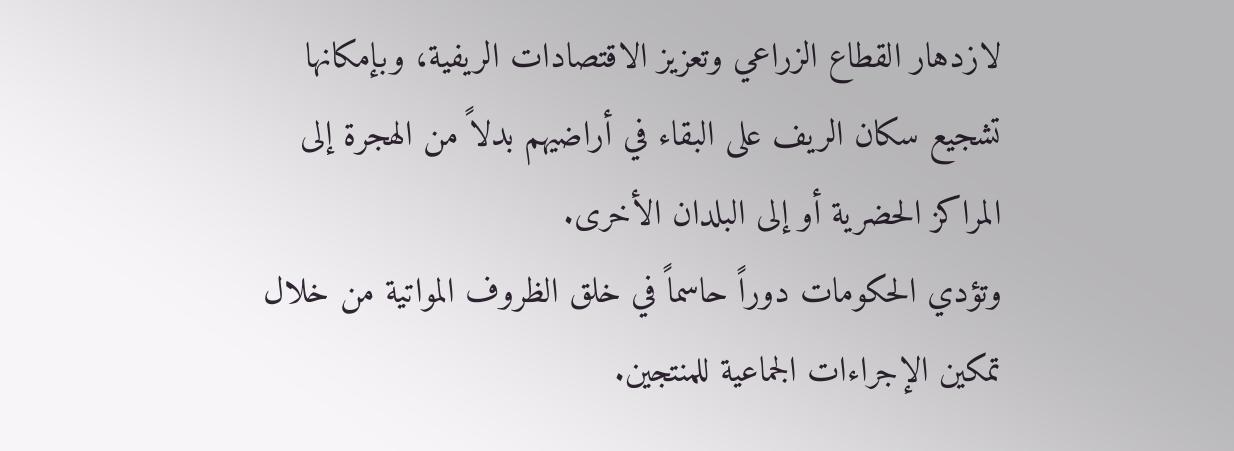لازدهار القطاع الزراعي وتعزيز الاقتصادات الريفية، وبإمكانها تشجيع سكان الريف على البقاء في أراضيهم بدلاً من الهجرة إلى المراكز الحضرية أو إلى البلدان الأخرى.
وتؤدي الحكومات دوراً حاسماً في خلق الظروف المواتية من خلال تمكين الإجراءات الجماعية للمنتجين.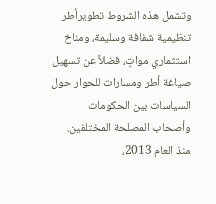وتشمل هذه الشروط تطويرأطر تنظيمية شفافة وسليمة، ومناخ استثماري مواتٍ، فضلاً عن تسهيل صياغة أطر ومسارات للحوار حول السياسات بين الحكومات وأصحاب المصلحة المختلفين.
منذ العام 2013،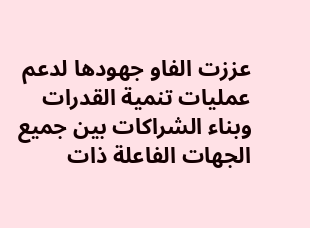عززت الفاو جهودها لدعم عمليات تنمية القدرات وبناء الشراكات بين جميع الجهات الفاعلة ذات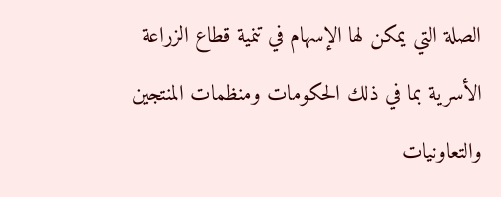الصلة التي يمكن لها الإسهام في تنمية قطاع الزراعة الأسرية بما في ذلك الحكومات ومنظمات المنتجين والتعاونيات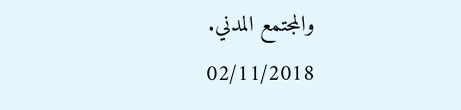والمجتمع المدني.
02/11/2018